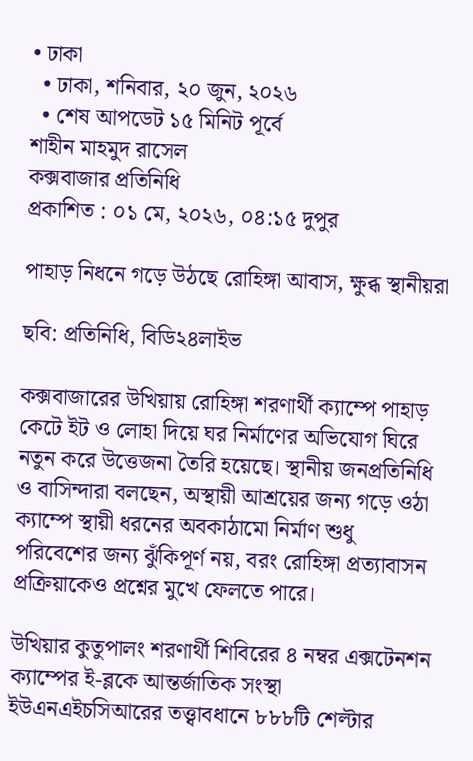• ঢাকা
  • ঢাকা, শনিবার, ২০ জুন, ২০২৬
  • শেষ আপডেট ১৫ মিনিট পূর্বে
শাহীন মাহমুদ রাসেল
কক্সবাজার প্রতিনিধি
প্রকাশিত : ০১ মে, ২০২৬, ০৪:১৫ দুপুর

পাহাড় নিধনে গড়ে উঠছে রোহিঙ্গা আবাস, ক্ষুব্ধ স্থানীয়রা

ছবি: প্রতিনিধি, বিডি২৪লাইভ

কক্সবাজারের উখিয়ায় রোহিঙ্গা শরণার্থী ক্যাম্পে পাহাড় কেটে ইট ও লোহা দিয়ে ঘর নির্মাণের অভিযোগ ঘিরে নতুন করে উত্তেজনা তৈরি হয়েছে। স্থানীয় জনপ্রতিনিধি ও বাসিন্দারা বলছেন, অস্থায়ী আশ্রয়ের জন্য গড়ে ওঠা ক্যাম্পে স্থায়ী ধরনের অবকাঠামো নির্মাণ শুধু পরিবেশের জন্য ঝুঁকিপূর্ণ নয়, বরং রোহিঙ্গা প্রত্যাবাসন প্রক্রিয়াকেও প্রশ্নের মুখে ফেলতে পারে।

উখিয়ার কুতুপালং শরণার্থী শিবিরের ৪ নম্বর এক্সটেনশন ক্যাম্পের ই-ব্লকে আন্তর্জাতিক সংস্থা ইউএনএইচসিআরের তত্ত্বাবধানে ৮৮৮টি শেল্টার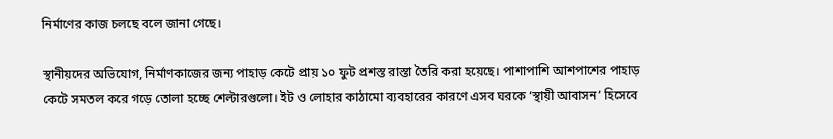নির্মাণের কাজ চলছে বলে জানা গেছে।

স্থানীয়দের অভিযোগ, নির্মাণকাজের জন্য পাহাড় কেটে প্রায় ১০ ফুট প্রশস্ত রাস্তা তৈরি করা হয়েছে। পাশাপাশি আশপাশের পাহাড় কেটে সমতল করে গড়ে তোলা হচ্ছে শেল্টারগুলো। ইট ও লোহার কাঠামো ব্যবহারের কারণে এসব ঘরকে ‘স্থায়ী আবাসন’ হিসেবে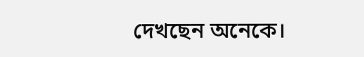দেখছেন অনেকে।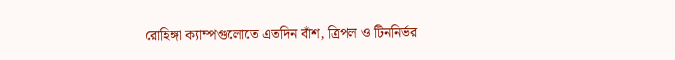রোহিঙ্গা ক্যাম্পগুলোতে এতদিন বাঁশ, ত্রিপল ও টিননির্ভর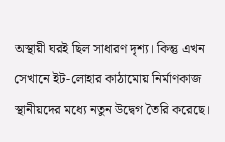অস্থায়ী ঘরই ছিল সাধারণ দৃশ্য। কিন্তু এখন সেখানে ইট-লোহার কাঠামোয় নির্মাণকাজ স্থানীয়দের মধ্যে নতুন উদ্বেগ তৈরি করেছে।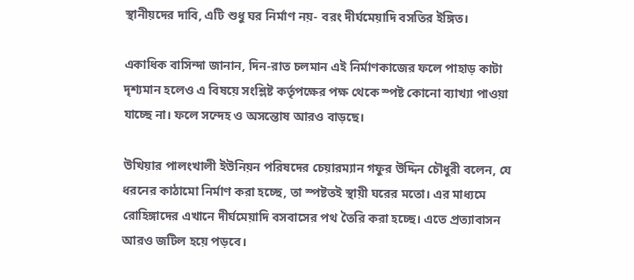স্থানীয়দের দাবি, এটি শুধু ঘর নির্মাণ নয়- বরং দীর্ঘমেয়াদি বসতির ইঙ্গিত।

একাধিক বাসিন্দা জানান, দিন-রাত চলমান এই নির্মাণকাজের ফলে পাহাড় কাটা দৃশ্যমান হলেও এ বিষয়ে সংশ্লিষ্ট কর্তৃপক্ষের পক্ষ থেকে স্পষ্ট কোনো ব্যাখ্যা পাওয়া যাচ্ছে না। ফলে সন্দেহ ও অসন্তোষ আরও বাড়ছে।

উখিয়ার পালংখালী ইউনিয়ন পরিষদের চেয়ারম্যান গফুর উদ্দিন চৌধুরী বলেন, যে ধরনের কাঠামো নির্মাণ করা হচ্ছে, তা স্পষ্টতই স্থায়ী ঘরের মতো। এর মাধ্যমে রোহিঙ্গাদের এখানে দীর্ঘমেয়াদি বসবাসের পথ তৈরি করা হচ্ছে। এতে প্রত্যাবাসন আরও জটিল হয়ে পড়বে।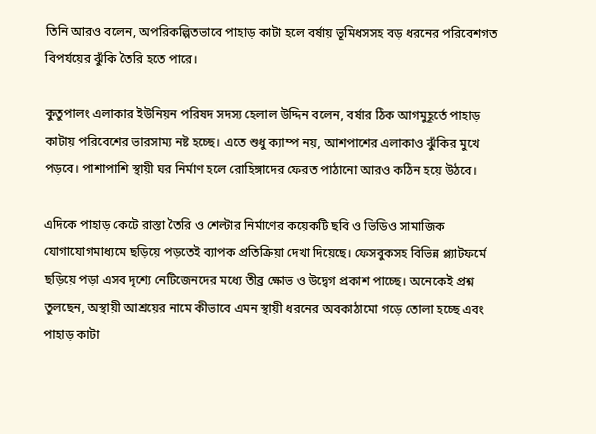তিনি আরও বলেন, অপরিকল্পিতভাবে পাহাড় কাটা হলে বর্ষায় ভূমিধসসহ বড় ধরনের পরিবেশগত বিপর্যয়ের ঝুঁকি তৈরি হতে পারে।

কুতুপালং এলাকার ইউনিয়ন পরিষদ সদস্য হেলাল উদ্দিন বলেন, বর্ষার ঠিক আগমুহূর্তে পাহাড় কাটায় পরিবেশের ভারসাম্য নষ্ট হচ্ছে। এতে শুধু ক্যাম্প নয়, আশপাশের এলাকাও ঝুঁকির মুখে পড়বে। পাশাপাশি স্থায়ী ঘর নির্মাণ হলে রোহিঙ্গাদের ফেরত পাঠানো আরও কঠিন হয়ে উঠবে।

এদিকে পাহাড় কেটে রাস্তা তৈরি ও শেল্টার নির্মাণের কয়েকটি ছবি ও ভিডিও সামাজিক যোগাযোগমাধ্যমে ছড়িয়ে পড়তেই ব্যাপক প্রতিক্রিয়া দেখা দিয়েছে। ফেসবুকসহ বিভিন্ন প্ল্যাটফর্মে ছড়িয়ে পড়া এসব দৃশ্যে নেটিজেনদের মধ্যে তীব্র ক্ষোভ ও উদ্বেগ প্রকাশ পাচ্ছে। অনেকেই প্রশ্ন তুলছেন, অস্থায়ী আশ্রয়ের নামে কীভাবে এমন স্থায়ী ধরনের অবকাঠামো গড়ে তোলা হচ্ছে এবং পাহাড় কাটা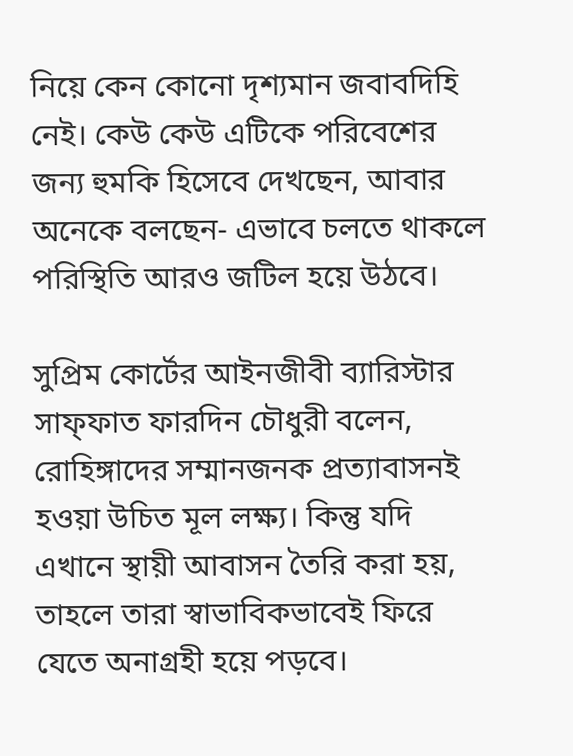নিয়ে কেন কোনো দৃশ্যমান জবাবদিহি নেই। কেউ কেউ এটিকে পরিবেশের জন্য হুমকি হিসেবে দেখছেন, আবার অনেকে বলছেন- এভাবে চলতে থাকলে পরিস্থিতি আরও জটিল হয়ে উঠবে।

সুপ্রিম কোর্টের আইনজীবী ব্যারিস্টার সাফ্ফাত ফারদিন চৌধুরী বলেন, রোহিঙ্গাদের সম্মানজনক প্রত্যাবাসনই হওয়া উচিত মূল লক্ষ্য। কিন্তু যদি এখানে স্থায়ী আবাসন তৈরি করা হয়, তাহলে তারা স্বাভাবিকভাবেই ফিরে যেতে অনাগ্রহী হয়ে পড়বে।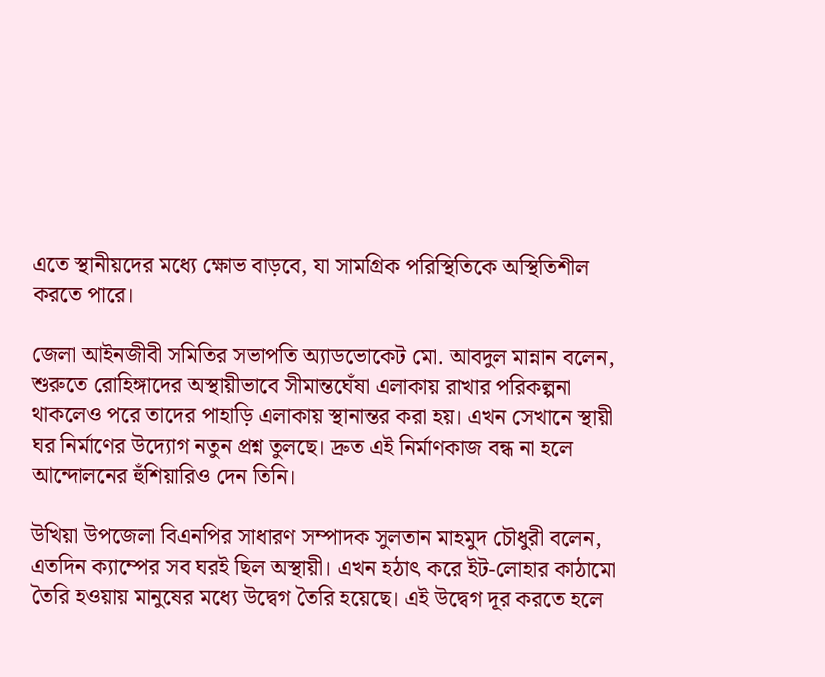এতে স্থানীয়দের মধ্যে ক্ষোভ বাড়বে, যা সামগ্রিক পরিস্থিতিকে অস্থিতিশীল করতে পারে।

জেলা আইনজীবী সমিতির সভাপতি অ্যাডভোকেট মো. আবদুল মান্নান বলেন, শুরুতে রোহিঙ্গাদের অস্থায়ীভাবে সীমান্তঘেঁষা এলাকায় রাখার পরিকল্পনা থাকলেও পরে তাদের পাহাড়ি এলাকায় স্থানান্তর করা হয়। এখন সেখানে স্থায়ী ঘর নির্মাণের উদ্যোগ নতুন প্রশ্ন তুলছে। দ্রুত এই নির্মাণকাজ বন্ধ না হলে আন্দোলনের হুঁশিয়ারিও দেন তিনি।

উখিয়া উপজেলা বিএনপির সাধারণ সম্পাদক সুলতান মাহমুদ চৌধুরী বলেন, এতদিন ক্যাম্পের সব ঘরই ছিল অস্থায়ী। এখন হঠাৎ করে ইট-লোহার কাঠামো তৈরি হওয়ায় মানুষের মধ্যে উদ্বেগ তৈরি হয়েছে। এই উদ্বেগ দূর করতে হলে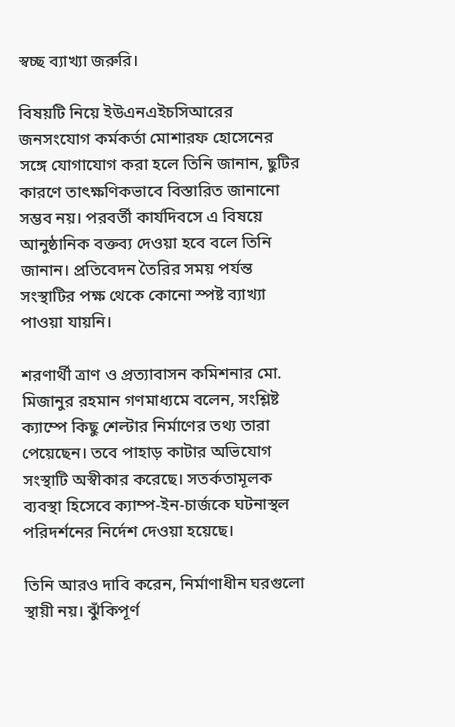স্বচ্ছ ব্যাখ্যা জরুরি।

বিষয়টি নিয়ে ইউএনএইচসিআরের জনসংযোগ কর্মকর্তা মোশারফ হোসেনের সঙ্গে যোগাযোগ করা হলে তিনি জানান, ছুটির কারণে তাৎক্ষণিকভাবে বিস্তারিত জানানো সম্ভব নয়। পরবর্তী কার্যদিবসে এ বিষয়ে আনুষ্ঠানিক বক্তব্য দেওয়া হবে বলে তিনি জানান। প্রতিবেদন তৈরির সময় পর্যন্ত সংস্থাটির পক্ষ থেকে কোনো স্পষ্ট ব্যাখ্যা পাওয়া যায়নি।

শরণার্থী ত্রাণ ও প্রত্যাবাসন কমিশনার মো. মিজানুর রহমান গণমাধ্যমে বলেন, সংশ্লিষ্ট ক্যাম্পে কিছু শেল্টার নির্মাণের তথ্য তারা পেয়েছেন। তবে পাহাড় কাটার অভিযোগ সংস্থাটি অস্বীকার করেছে। সতর্কতামূলক ব্যবস্থা হিসেবে ক্যাম্প-ইন-চার্জকে ঘটনাস্থল পরিদর্শনের নির্দেশ দেওয়া হয়েছে।

তিনি আরও দাবি করেন, নির্মাণাধীন ঘরগুলো স্থায়ী নয়। ঝুঁকিপূর্ণ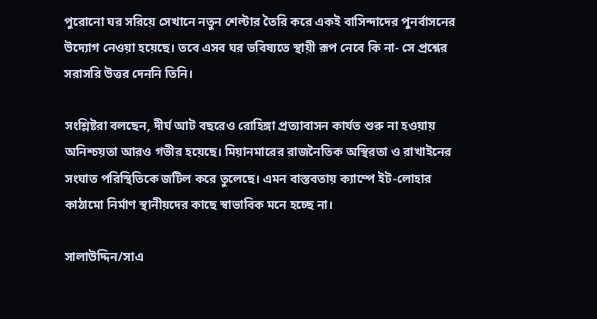পুরোনো ঘর সরিয়ে সেখানে নতুন শেল্টার তৈরি করে একই বাসিন্দাদের পুনর্বাসনের উদ্যোগ নেওয়া হয়েছে। তবে এসব ঘর ভবিষ্যতে স্থায়ী রূপ নেবে কি না- সে প্রশ্নের সরাসরি উত্তর দেননি তিনি।

সংশ্লিষ্টরা বলছেন, দীর্ঘ আট বছরেও রোহিঙ্গা প্রত্যাবাসন কার্যত শুরু না হওয়ায় অনিশ্চয়তা আরও গভীর হয়েছে। মিয়ানমারের রাজনৈতিক অস্থিরতা ও রাখাইনের সংঘাত পরিস্থিতিকে জটিল করে তুলেছে। এমন বাস্তবতায় ক্যাম্পে ইট-লোহার কাঠামো নির্মাণ স্থানীয়দের কাছে স্বাভাবিক মনে হচ্ছে না।

সালাউদ্দিন/সাএ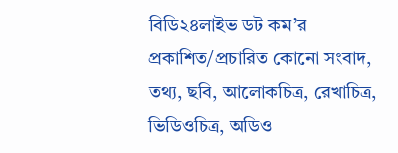বিডি২৪লাইভ ডট কম’র প্রকাশিত/প্রচারিত কোনো সংবাদ, তথ্য, ছবি, আলোকচিত্র, রেখাচিত্র, ভিডিওচিত্র, অডিও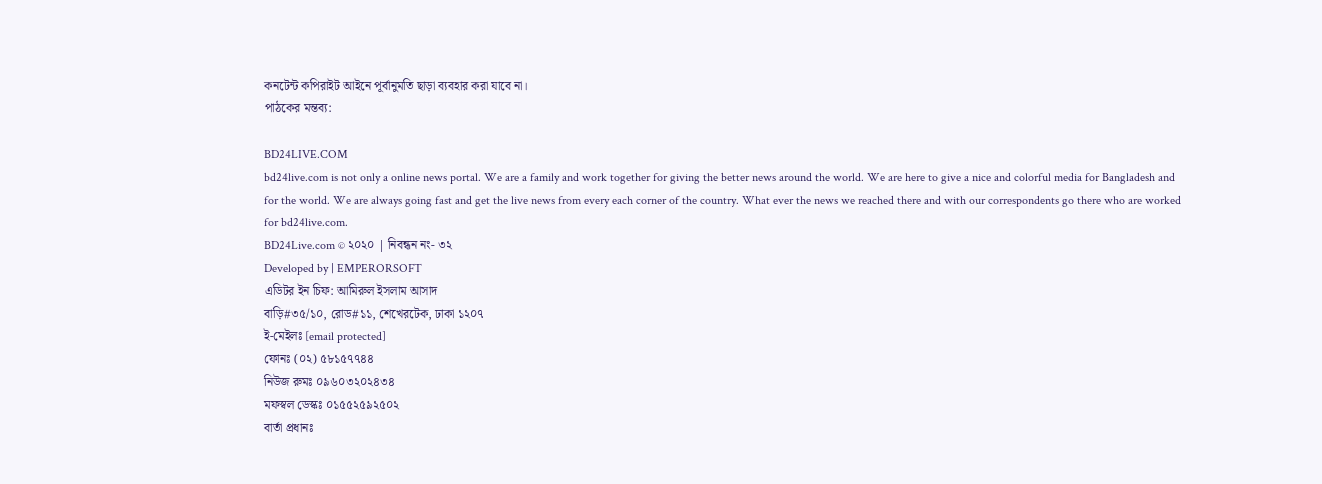কনটেন্ট কপিরাইট আইনে পূর্বানুমতি ছাড়া ব্যবহার করা যাবে না।
পাঠকের মন্তব্য:

BD24LIVE.COM
bd24live.com is not only a online news portal. We are a family and work together for giving the better news around the world. We are here to give a nice and colorful media for Bangladesh and for the world. We are always going fast and get the live news from every each corner of the country. What ever the news we reached there and with our correspondents go there who are worked for bd24live.com.
BD24Live.com © ২০২০ | নিবন্ধন নং- ৩২
Developed by | EMPERORSOFT
এডিটর ইন চিফ: আমিরুল ইসলাম আসাদ
বাড়ি#৩৫/১০, রোড#১১, শেখেরটেক, ঢাকা ১২০৭
ই-মেইলঃ [email protected]
ফোনঃ (০২) ৫৮১৫৭৭৪৪
নিউজ রুমঃ ০৯৬০৩২০২৪৩৪
মফস্বল ডেস্কঃ ০১৫৫২৫৯২৫০২
বার্তা প্রধানঃ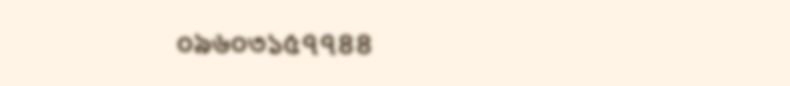০৯৬০৩১৫৭৭৪৪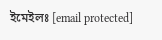ইমেইলঃ [email protected]